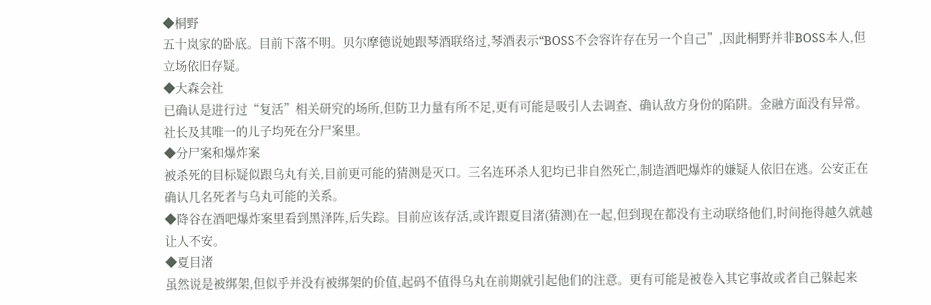◆桐野
五十岚家的卧底。目前下落不明。贝尔摩德说她跟琴酒联络过,琴酒表示“BOSS不会容许存在另一个自己”,因此桐野并非BOSS本人,但立场依旧存疑。
◆大森会社
已确认是进行过“复活”相关研究的场所,但防卫力量有所不足,更有可能是吸引人去调查、确认敌方身份的陷阱。金融方面没有异常。社长及其唯一的儿子均死在分尸案里。
◆分尸案和爆炸案
被杀死的目标疑似跟乌丸有关,目前更可能的猜测是灭口。三名连环杀人犯均已非自然死亡,制造酒吧爆炸的嫌疑人依旧在逃。公安正在确认几名死者与乌丸可能的关系。
◆降谷在酒吧爆炸案里看到黑泽阵,后失踪。目前应该存活,或许跟夏目渚(猜测)在一起,但到现在都没有主动联络他们,时间拖得越久就越让人不安。
◆夏目渚
虽然说是被绑架,但似乎并没有被绑架的价值,起码不值得乌丸在前期就引起他们的注意。更有可能是被卷入其它事故或者自己躲起来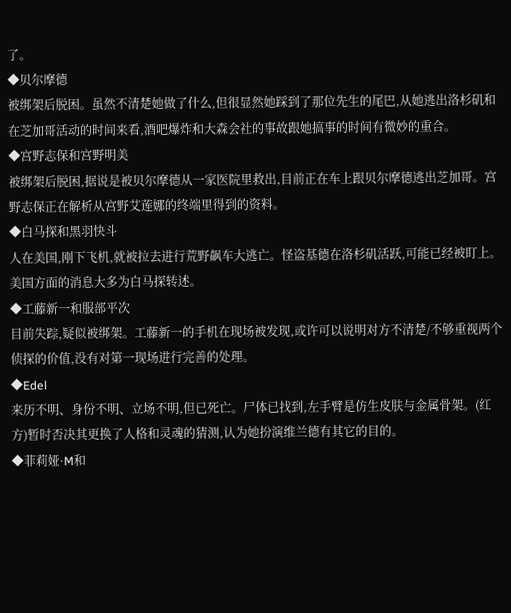了。
◆贝尔摩德
被绑架后脱困。虽然不清楚她做了什么,但很显然她踩到了那位先生的尾巴,从她逃出洛杉矶和在芝加哥活动的时间来看,酒吧爆炸和大森会社的事故跟她搞事的时间有微妙的重合。
◆宫野志保和宫野明美
被绑架后脱困,据说是被贝尔摩德从一家医院里救出,目前正在车上跟贝尔摩德逃出芝加哥。宫野志保正在解析从宫野艾莲娜的终端里得到的资料。
◆白马探和黑羽快斗
人在美国,刚下飞机,就被拉去进行荒野飙车大逃亡。怪盗基德在洛杉矶活跃,可能已经被盯上。美国方面的消息大多为白马探转述。
◆工藤新一和服部平次
目前失踪,疑似被绑架。工藤新一的手机在现场被发现,或许可以说明对方不清楚/不够重视两个侦探的价值,没有对第一现场进行完善的处理。
◆Edel
来历不明、身份不明、立场不明,但已死亡。尸体已找到,左手臂是仿生皮肤与金属骨架。(红方)暂时否决其更换了人格和灵魂的猜测,认为她扮演维兰德有其它的目的。
◆菲莉娅·M和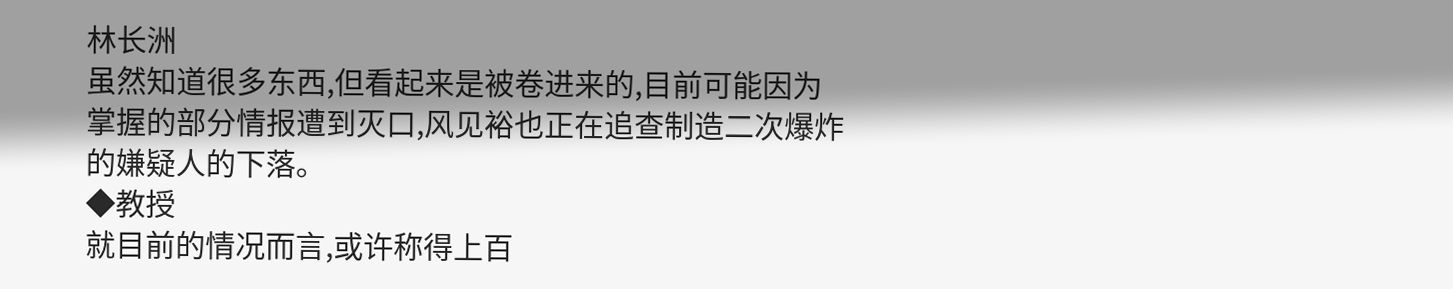林长洲
虽然知道很多东西,但看起来是被卷进来的,目前可能因为掌握的部分情报遭到灭口,风见裕也正在追查制造二次爆炸的嫌疑人的下落。
◆教授
就目前的情况而言,或许称得上百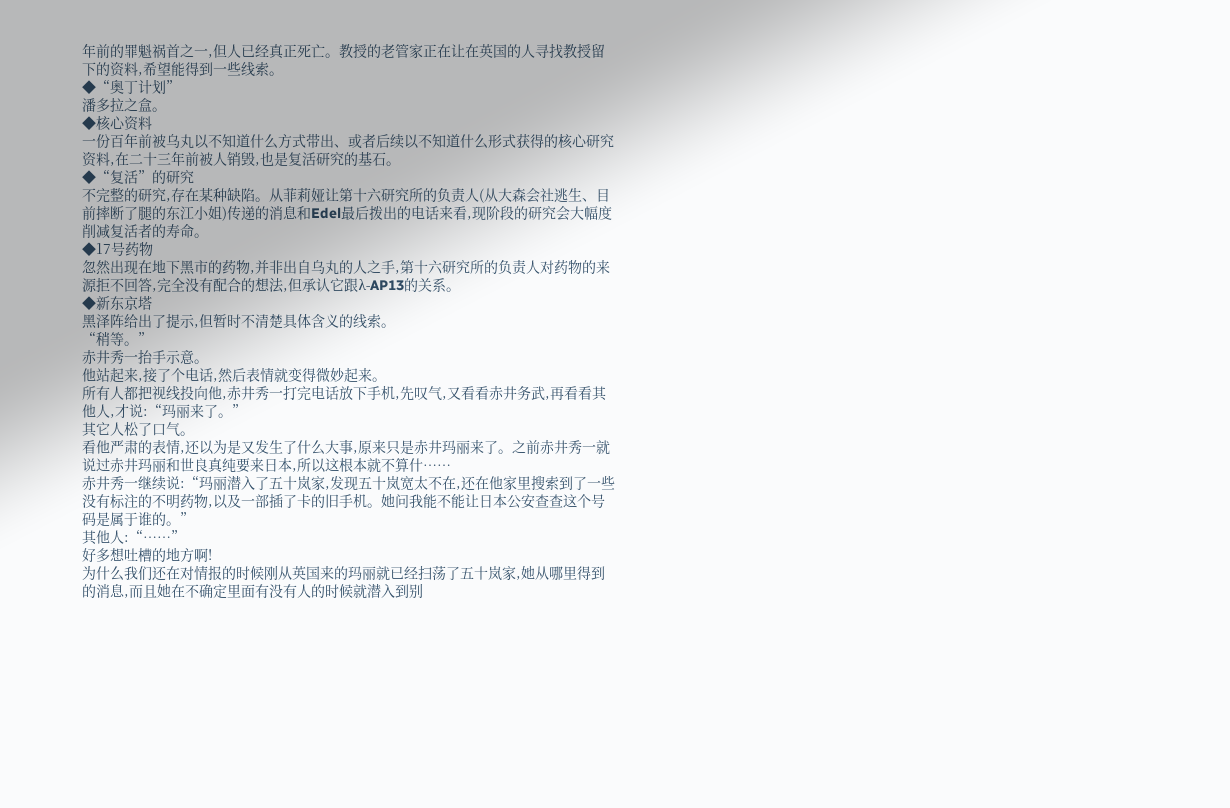年前的罪魁祸首之一,但人已经真正死亡。教授的老管家正在让在英国的人寻找教授留下的资料,希望能得到一些线索。
◆“奥丁计划”
潘多拉之盒。
◆核心资料
一份百年前被乌丸以不知道什么方式带出、或者后续以不知道什么形式获得的核心研究资料,在二十三年前被人销毁,也是复活研究的基石。
◆“复活”的研究
不完整的研究,存在某种缺陷。从菲莉娅让第十六研究所的负责人(从大森会社逃生、目前摔断了腿的东江小姐)传递的消息和Edel最后拨出的电话来看,现阶段的研究会大幅度削减复活者的寿命。
◆17号药物
忽然出现在地下黑市的药物,并非出自乌丸的人之手,第十六研究所的负责人对药物的来源拒不回答,完全没有配合的想法,但承认它跟λ-AP13的关系。
◆新东京塔
黑泽阵给出了提示,但暂时不清楚具体含义的线索。
“稍等。”
赤井秀一抬手示意。
他站起来,接了个电话,然后表情就变得微妙起来。
所有人都把视线投向他,赤井秀一打完电话放下手机,先叹气,又看看赤井务武,再看看其他人,才说:“玛丽来了。”
其它人松了口气。
看他严肃的表情,还以为是又发生了什么大事,原来只是赤井玛丽来了。之前赤井秀一就说过赤井玛丽和世良真纯要来日本,所以这根本就不算什……
赤井秀一继续说:“玛丽潜入了五十岚家,发现五十岚宽太不在,还在他家里搜索到了一些没有标注的不明药物,以及一部插了卡的旧手机。她问我能不能让日本公安查查这个号码是属于谁的。”
其他人:“……”
好多想吐槽的地方啊!
为什么我们还在对情报的时候刚从英国来的玛丽就已经扫荡了五十岚家,她从哪里得到的消息,而且她在不确定里面有没有人的时候就潜入到别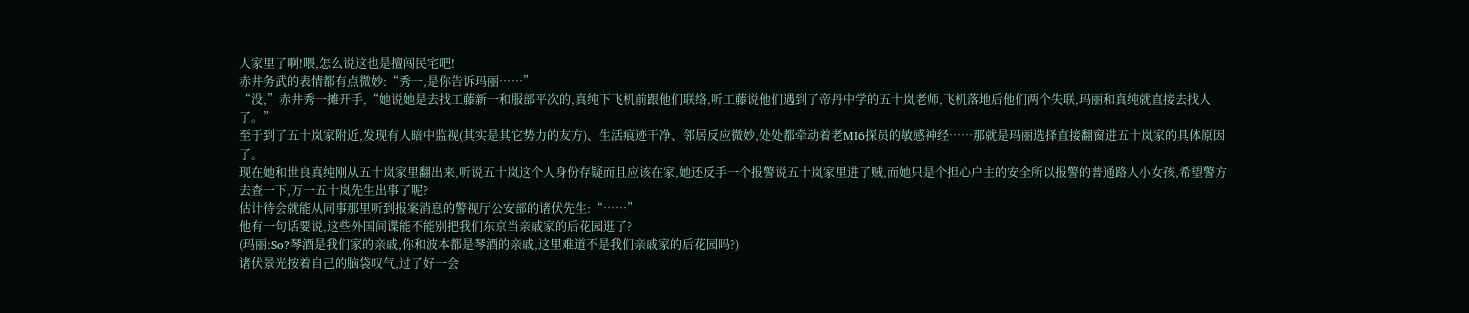人家里了啊!喂,怎么说这也是擅闯民宅吧!
赤井务武的表情都有点微妙:“秀一,是你告诉玛丽……”
“没,”赤井秀一摊开手,“她说她是去找工藤新一和服部平次的,真纯下飞机前跟他们联络,听工藤说他们遇到了帝丹中学的五十岚老师,飞机落地后他们两个失联,玛丽和真纯就直接去找人了。”
至于到了五十岚家附近,发现有人暗中监视(其实是其它势力的友方)、生活痕迹干净、邻居反应微妙,处处都牵动着老MI6探员的敏感神经……那就是玛丽选择直接翻窗进五十岚家的具体原因了。
现在她和世良真纯刚从五十岚家里翻出来,听说五十岚这个人身份存疑而且应该在家,她还反手一个报警说五十岚家里进了贼,而她只是个担心户主的安全所以报警的普通路人小女孩,希望警方去查一下,万一五十岚先生出事了呢?
估计待会就能从同事那里听到报案消息的警视厅公安部的诸伏先生:“……”
他有一句话要说,这些外国间谍能不能别把我们东京当亲戚家的后花园逛了?
(玛丽:So?琴酒是我们家的亲戚,你和波本都是琴酒的亲戚,这里难道不是我们亲戚家的后花园吗?)
诸伏景光按着自己的脑袋叹气,过了好一会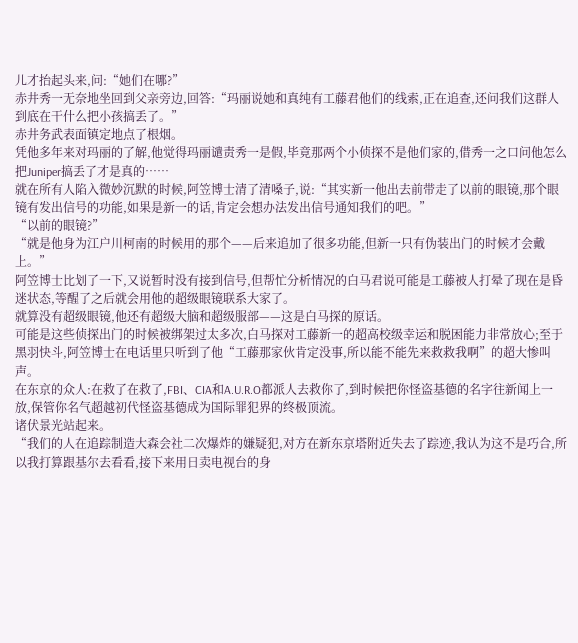儿才抬起头来,问:“她们在哪?”
赤井秀一无奈地坐回到父亲旁边,回答:“玛丽说她和真纯有工藤君他们的线索,正在追查,还问我们这群人到底在干什么把小孩搞丢了。”
赤井务武表面镇定地点了根烟。
凭他多年来对玛丽的了解,他觉得玛丽谴责秀一是假,毕竟那两个小侦探不是他们家的,借秀一之口问他怎么把Juniper搞丢了才是真的……
就在所有人陷入微妙沉默的时候,阿笠博士清了清嗓子,说:“其实新一他出去前带走了以前的眼镜,那个眼镜有发出信号的功能,如果是新一的话,肯定会想办法发出信号通知我们的吧。”
“以前的眼镜?”
“就是他身为江户川柯南的时候用的那个——后来追加了很多功能,但新一只有伪装出门的时候才会戴上。”
阿笠博士比划了一下,又说暂时没有接到信号,但帮忙分析情况的白马君说可能是工藤被人打晕了现在是昏迷状态,等醒了之后就会用他的超级眼镜联系大家了。
就算没有超级眼镜,他还有超级大脑和超级服部——这是白马探的原话。
可能是这些侦探出门的时候被绑架过太多次,白马探对工藤新一的超高校级幸运和脱困能力非常放心;至于黑羽快斗,阿笠博士在电话里只听到了他“工藤那家伙肯定没事,所以能不能先来救救我啊”的超大惨叫声。
在东京的众人:在救了在救了,FBI、CIA和A.U.R.O都派人去救你了,到时候把你怪盗基德的名字往新闻上一放,保管你名气超越初代怪盗基德成为国际罪犯界的终极顶流。
诸伏景光站起来。
“我们的人在追踪制造大森会社二次爆炸的嫌疑犯,对方在新东京塔附近失去了踪迹,我认为这不是巧合,所以我打算跟基尔去看看,接下来用日卖电视台的身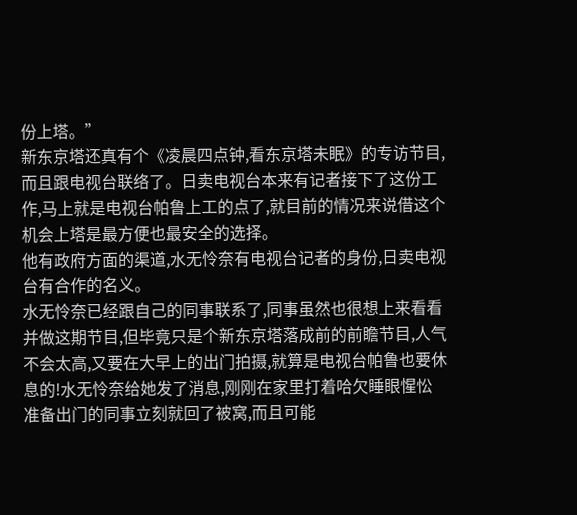份上塔。”
新东京塔还真有个《凌晨四点钟,看东京塔未眠》的专访节目,而且跟电视台联络了。日卖电视台本来有记者接下了这份工作,马上就是电视台帕鲁上工的点了,就目前的情况来说借这个机会上塔是最方便也最安全的选择。
他有政府方面的渠道,水无怜奈有电视台记者的身份,日卖电视台有合作的名义。
水无怜奈已经跟自己的同事联系了,同事虽然也很想上来看看并做这期节目,但毕竟只是个新东京塔落成前的前瞻节目,人气不会太高,又要在大早上的出门拍摄,就算是电视台帕鲁也要休息的!水无怜奈给她发了消息,刚刚在家里打着哈欠睡眼惺忪准备出门的同事立刻就回了被窝,而且可能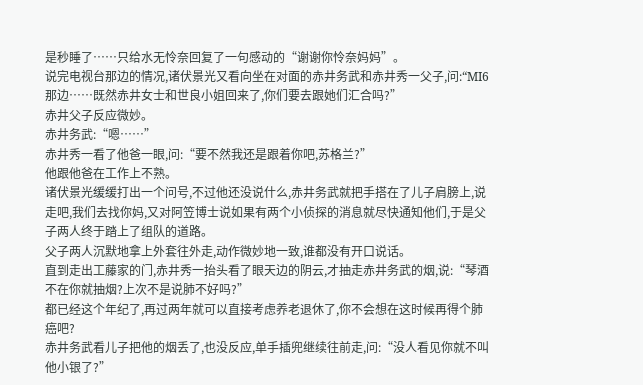是秒睡了……只给水无怜奈回复了一句感动的“谢谢你怜奈妈妈”。
说完电视台那边的情况,诸伏景光又看向坐在对面的赤井务武和赤井秀一父子,问:“MI6那边……既然赤井女士和世良小姐回来了,你们要去跟她们汇合吗?”
赤井父子反应微妙。
赤井务武:“嗯……”
赤井秀一看了他爸一眼,问:“要不然我还是跟着你吧,苏格兰?”
他跟他爸在工作上不熟。
诸伏景光缓缓打出一个问号,不过他还没说什么,赤井务武就把手搭在了儿子肩膀上,说走吧,我们去找你妈,又对阿笠博士说如果有两个小侦探的消息就尽快通知他们,于是父子两人终于踏上了组队的道路。
父子两人沉默地拿上外套往外走,动作微妙地一致,谁都没有开口说话。
直到走出工藤家的门,赤井秀一抬头看了眼天边的阴云,才抽走赤井务武的烟,说:“琴酒不在你就抽烟?上次不是说肺不好吗?”
都已经这个年纪了,再过两年就可以直接考虑养老退休了,你不会想在这时候再得个肺癌吧?
赤井务武看儿子把他的烟丢了,也没反应,单手插兜继续往前走,问:“没人看见你就不叫他小银了?”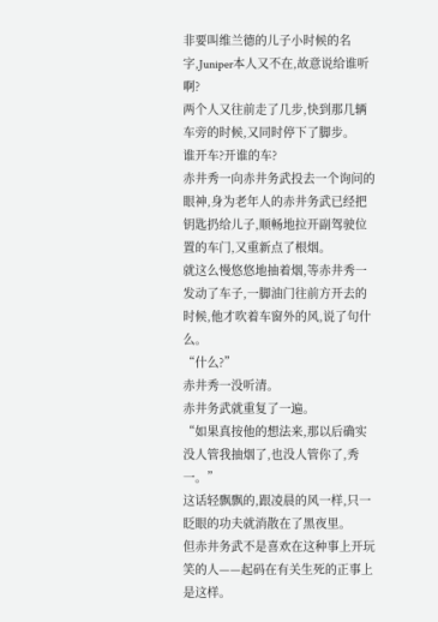非要叫维兰德的儿子小时候的名字,Juniper本人又不在,故意说给谁听啊?
两个人又往前走了几步,快到那几辆车旁的时候,又同时停下了脚步。
谁开车?开谁的车?
赤井秀一向赤井务武投去一个询问的眼神,身为老年人的赤井务武已经把钥匙扔给儿子,顺畅地拉开副驾驶位置的车门,又重新点了根烟。
就这么慢悠悠地抽着烟,等赤井秀一发动了车子,一脚油门往前方开去的时候,他才吹着车窗外的风,说了句什么。
“什么?”
赤井秀一没听清。
赤井务武就重复了一遍。
“如果真按他的想法来,那以后确实没人管我抽烟了,也没人管你了,秀一。”
这话轻飘飘的,跟凌晨的风一样,只一眨眼的功夫就消散在了黑夜里。
但赤井务武不是喜欢在这种事上开玩笑的人——起码在有关生死的正事上是这样。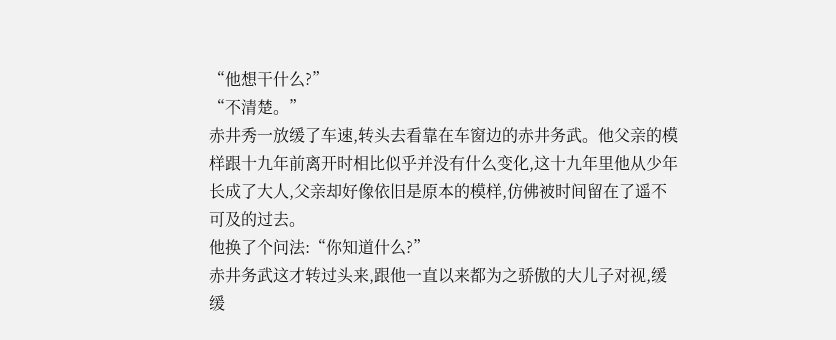“他想干什么?”
“不清楚。”
赤井秀一放缓了车速,转头去看靠在车窗边的赤井务武。他父亲的模样跟十九年前离开时相比似乎并没有什么变化,这十九年里他从少年长成了大人,父亲却好像依旧是原本的模样,仿佛被时间留在了遥不可及的过去。
他换了个问法:“你知道什么?”
赤井务武这才转过头来,跟他一直以来都为之骄傲的大儿子对视,缓缓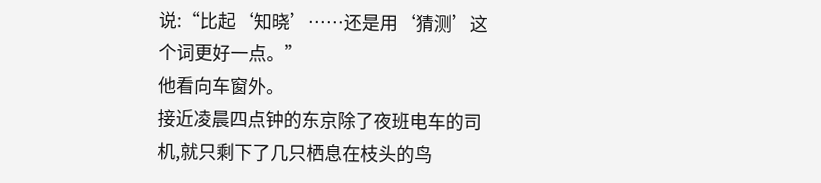说:“比起‘知晓’……还是用‘猜测’这个词更好一点。”
他看向车窗外。
接近凌晨四点钟的东京除了夜班电车的司机,就只剩下了几只栖息在枝头的鸟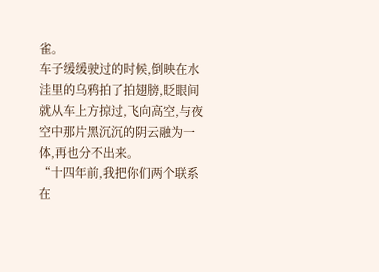雀。
车子缓缓驶过的时候,倒映在水洼里的乌鸦拍了拍翅膀,眨眼间就从车上方掠过,飞向高空,与夜空中那片黑沉沉的阴云融为一体,再也分不出来。
“十四年前,我把你们两个联系在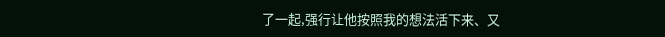了一起,强行让他按照我的想法活下来、又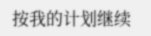按我的计划继续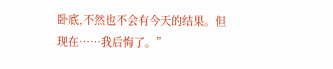卧底,不然也不会有今天的结果。但现在……我后悔了。”